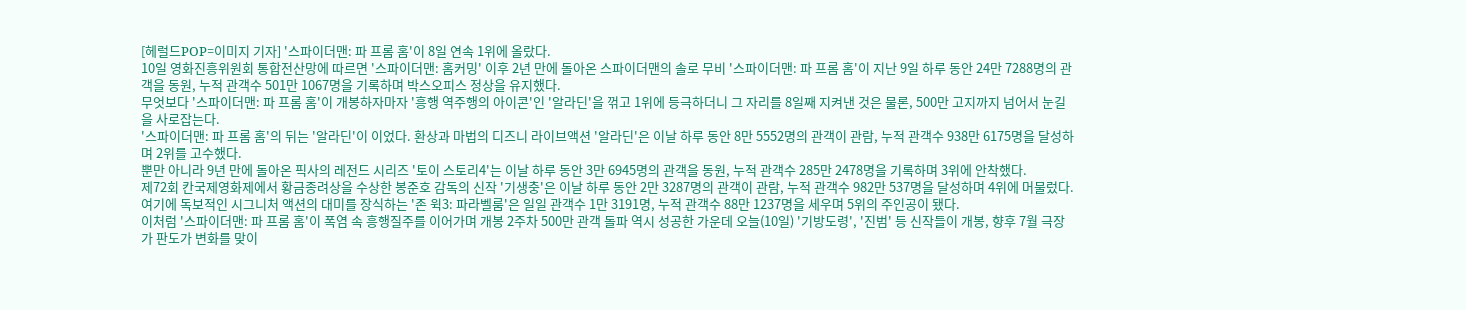[헤럴드POP=이미지 기자] '스파이더맨: 파 프롬 홈'이 8일 연속 1위에 올랐다.
10일 영화진흥위원회 통합전산망에 따르면 '스파이더맨: 홈커밍' 이후 2년 만에 돌아온 스파이더맨의 솔로 무비 '스파이더맨: 파 프롬 홈'이 지난 9일 하루 동안 24만 7288명의 관객을 동원, 누적 관객수 501만 1067명을 기록하며 박스오피스 정상을 유지했다.
무엇보다 '스파이더맨: 파 프롬 홈'이 개봉하자마자 '흥행 역주행의 아이콘'인 '알라딘'을 꺾고 1위에 등극하더니 그 자리를 8일째 지켜낸 것은 물론, 500만 고지까지 넘어서 눈길을 사로잡는다.
'스파이더맨: 파 프롬 홈'의 뒤는 '알라딘'이 이었다. 환상과 마법의 디즈니 라이브액션 '알라딘'은 이날 하루 동안 8만 5552명의 관객이 관람, 누적 관객수 938만 6175명을 달성하며 2위를 고수했다.
뿐만 아니라 9년 만에 돌아온 픽사의 레전드 시리즈 '토이 스토리4'는 이날 하루 동안 3만 6945명의 관객을 동원, 누적 관객수 285만 2478명을 기록하며 3위에 안착했다.
제72회 칸국제영화제에서 황금종려상을 수상한 봉준호 감독의 신작 '기생충'은 이날 하루 동안 2만 3287명의 관객이 관람, 누적 관객수 982만 537명을 달성하며 4위에 머물렀다. 여기에 독보적인 시그니처 액션의 대미를 장식하는 '존 윅3: 파라벨룸'은 일일 관객수 1만 3191명, 누적 관객수 88만 1237명을 세우며 5위의 주인공이 됐다.
이처럼 '스파이더맨: 파 프롬 홈'이 폭염 속 흥행질주를 이어가며 개봉 2주차 500만 관객 돌파 역시 성공한 가운데 오늘(10일) '기방도령', '진범' 등 신작들이 개봉, 향후 7월 극장가 판도가 변화를 맞이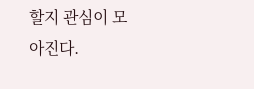할지 관심이 모아진다.